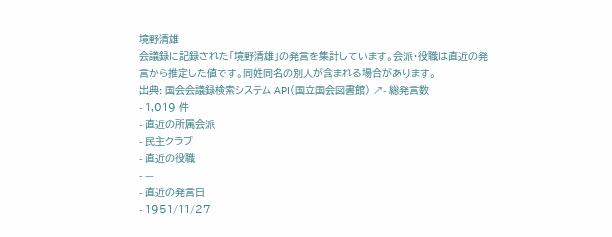境野清雄
会議録に記録された「境野清雄」の発言を集計しています。会派・役職は直近の発言から推定した値です。同姓同名の別人が含まれる場合があります。
出典: 国会会議録検索システム API(国立国会図書館) ↗- 総発言数
- 1,019 件
- 直近の所属会派
- 民主クラブ
- 直近の役職
- —
- 直近の発言日
- 1951/11/27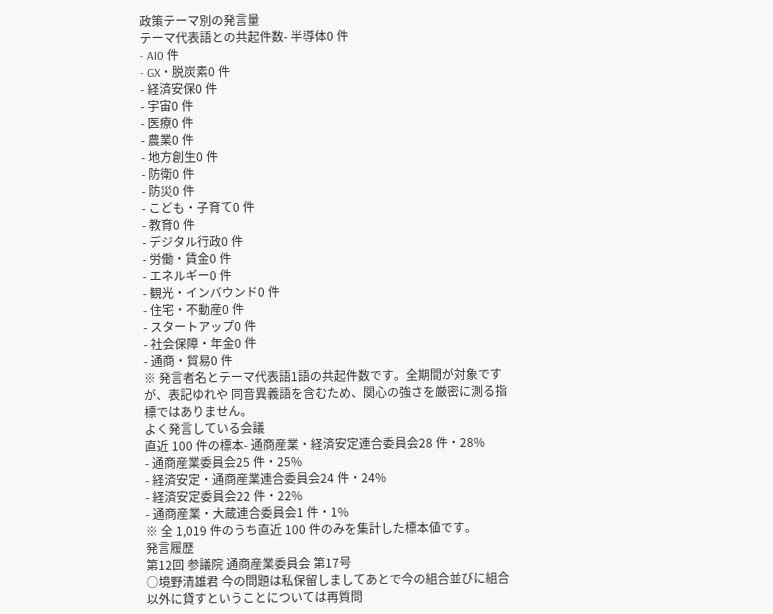政策テーマ別の発言量
テーマ代表語との共起件数- 半導体0 件
- AI0 件
- GX・脱炭素0 件
- 経済安保0 件
- 宇宙0 件
- 医療0 件
- 農業0 件
- 地方創生0 件
- 防衛0 件
- 防災0 件
- こども・子育て0 件
- 教育0 件
- デジタル行政0 件
- 労働・賃金0 件
- エネルギー0 件
- 観光・インバウンド0 件
- 住宅・不動産0 件
- スタートアップ0 件
- 社会保障・年金0 件
- 通商・貿易0 件
※ 発言者名とテーマ代表語1語の共起件数です。全期間が対象ですが、表記ゆれや 同音異義語を含むため、関心の強さを厳密に測る指標ではありません。
よく発言している会議
直近 100 件の標本- 通商産業・経済安定連合委員会28 件・28%
- 通商産業委員会25 件・25%
- 経済安定・通商産業連合委員会24 件・24%
- 経済安定委員会22 件・22%
- 通商産業・大蔵連合委員会1 件・1%
※ 全 1,019 件のうち直近 100 件のみを集計した標本値です。
発言履歴
第12回 参議院 通商産業委員会 第17号
○境野清雄君 今の問題は私保留しましてあとで今の組合並びに組合以外に貸すということについては再質問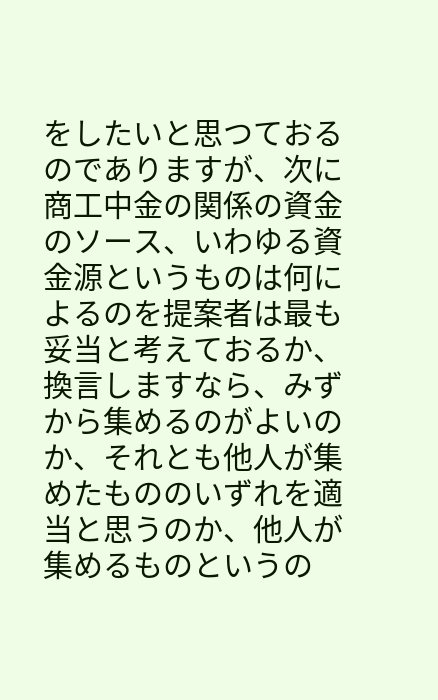をしたいと思つておるのでありますが、次に商工中金の関係の資金のソース、いわゆる資金源というものは何によるのを提案者は最も妥当と考えておるか、換言しますなら、みずから集めるのがよいのか、それとも他人が集めたもののいずれを適当と思うのか、他人が集めるものというの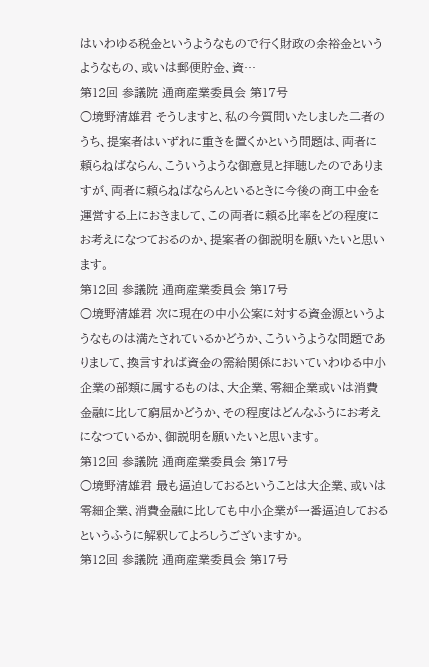はいわゆる税金というようなもので行く財政の余裕金というようなもの、或いは郵便貯金、資…
第12回 参議院 通商産業委員会 第17号
○境野清雄君 そうしますと、私の今質問いたしました二者のうち、提案者はいずれに重きを置くかという問題は、両者に頼らねばならん、こういうような御意見と拝聴したのでありますが、両者に頼らねばならんといるときに今後の商工中金を運営する上におきまして、この両者に頼る比率をどの程度にお考えになつておるのか、提案者の御説明を願いたいと思います。
第12回 参議院 通商産業委員会 第17号
○境野清雄君 次に現在の中小公案に対する資金源というようなものは満たされているかどうか、こういうような問題でありまして、換言すれば資金の需給関係においていわゆる中小企業の部類に属するものは、大企業、零細企業或いは消費金融に比して窮屈かどうか、その程度はどんなふうにお考えになつているか、御説明を願いたいと思います。
第12回 参議院 通商産業委員会 第17号
○境野清雄君 最も逼迫しておるということは大企業、或いは零細企業、消費金融に比しても中小企業が一番逼迫しておるというふうに解釈してよろしうございますか。
第12回 参議院 通商産業委員会 第17号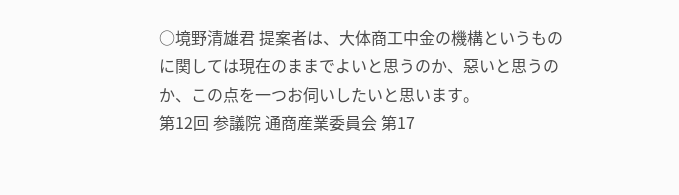○境野清雄君 提案者は、大体商工中金の機構というものに関しては現在のままでよいと思うのか、惡いと思うのか、この点を一つお伺いしたいと思います。
第12回 参議院 通商産業委員会 第17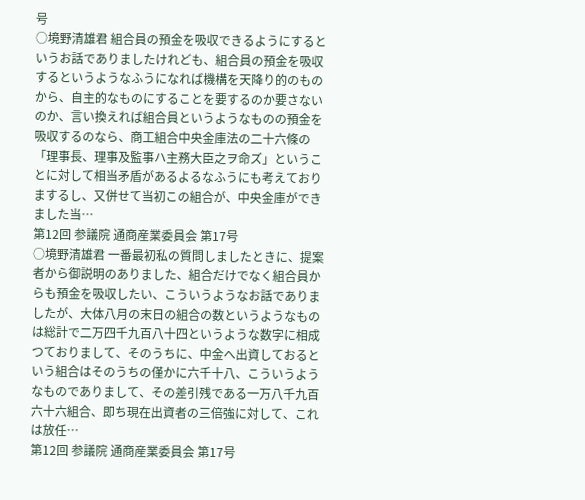号
○境野清雄君 組合員の預金を吸収できるようにするというお話でありましたけれども、組合員の預金を吸収するというようなふうになれば機構を天降り的のものから、自主的なものにすることを要するのか要さないのか、言い換えれば組合員というようなものの預金を吸収するのなら、商工組合中央金庫法の二十六條の「理事長、理事及監事ハ主務大臣之ヲ命ズ」ということに対して相当矛盾があるよるなふうにも考えておりまするし、又併せて当初この組合が、中央金庫ができました当…
第12回 参議院 通商産業委員会 第17号
○境野清雄君 一番最初私の質問しましたときに、提案者から御説明のありました、組合だけでなく組合員からも預金を吸収したい、こういうようなお話でありましたが、大体八月の末日の組合の数というようなものは総計で二万四千九百八十四というような数字に相成つておりまして、そのうちに、中金へ出資しておるという組合はそのうちの僅かに六千十八、こういうようなものでありまして、その差引残である一万八千九百六十六組合、即ち現在出資者の三倍強に対して、これは放任…
第12回 参議院 通商産業委員会 第17号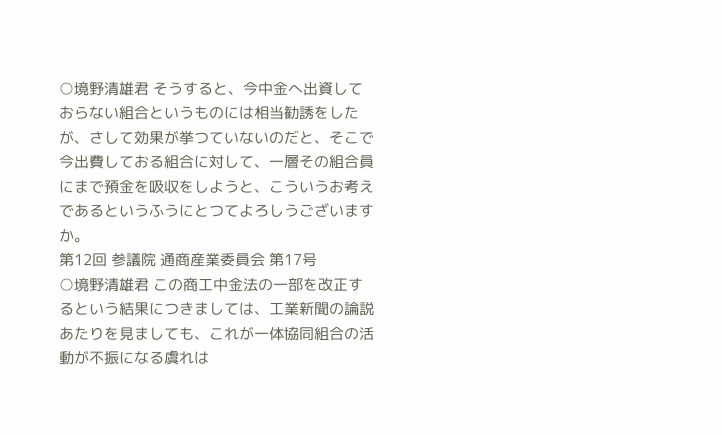○境野清雄君 そうすると、今中金へ出資しておらない組合というものには相当勧誘をしたが、さして効果が挙つていないのだと、そこで今出費しておる組合に対して、一層その組合員にまで預金を吸収をしようと、こういうお考えであるというふうにとつてよろしうございますか。
第12回 参議院 通商産業委員会 第17号
○境野清雄君 この商工中金法の一部を改正するという結果につきましては、工業新聞の論説あたりを見ましても、これが一体協同組合の活動が不振になる虞れは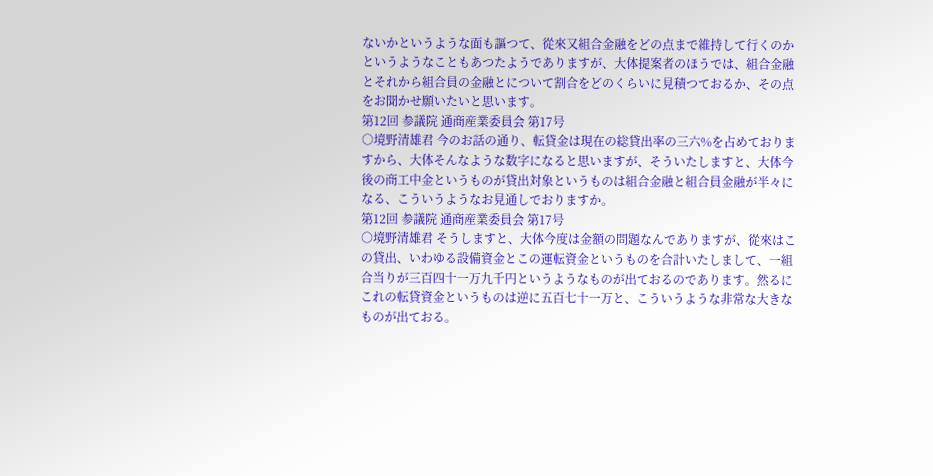ないかというような面も謳つて、從來又組合金融をどの点まで維持して行くのかというようなこともあつたようでありますが、大体提案者のほうでは、組合金融とそれから組合員の金融とについて割合をどのくらいに見積つておるか、その点をお聞かせ願いたいと思います。
第12回 参議院 通商産業委員会 第17号
○境野清雄君 今のお話の通り、転貸金は現在の総貸出率の三六%を占めておりますから、大体そんなような数字になると思いますが、そういたしますと、大体今後の商工中金というものが貸出対象というものは組合金融と組合員金融が半々になる、こういうようなお見通しでおりますか。
第12回 参議院 通商産業委員会 第17号
○境野清雄君 そうしますと、大体今度は金額の問題なんでありますが、從來はこの貸出、いわゆる設備資金とこの運転資金というものを合計いたしまして、一組合当りが三百四十一万九千円というようなものが出ておるのであります。然るにこれの転貸資金というものは逆に五百七十一万と、こういうような非常な大きなものが出ておる。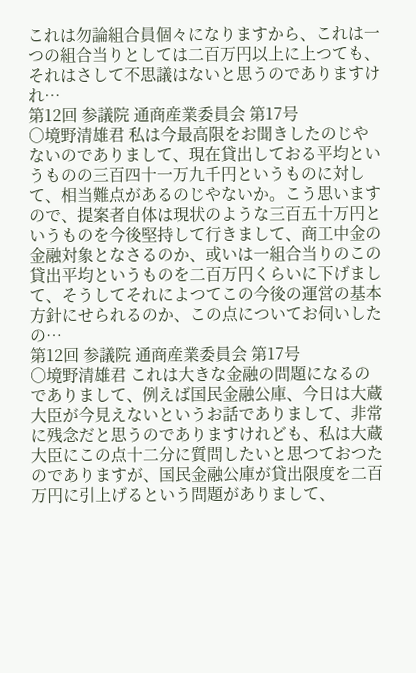これは勿論組合員個々になりますから、これは一つの組合当りとしては二百万円以上に上つても、それはさして不思議はないと思うのでありますけれ…
第12回 参議院 通商産業委員会 第17号
○境野清雄君 私は今最高限をお聞きしたのじやないのでありまして、現在貸出しておる平均というものの三百四十一万九千円というものに対して、相当難点があるのじやないか。こう思いますので、提案者自体は現状のような三百五十万円というものを今後堅持して行きまして、商工中金の金融対象となさるのか、或いは一組合当りのこの貸出平均というものを二百万円くらいに下げまして、そうしてそれによつてこの今後の運営の基本方針にせられるのか、この点についてお伺いしたの…
第12回 参議院 通商産業委員会 第17号
○境野清雄君 これは大きな金融の問題になるのでありまして、例えば国民金融公庫、今日は大蔵大臣が今見えないというお話でありまして、非常に残念だと思うのでありますけれども、私は大蔵大臣にこの点十二分に質問したいと思つておつたのでありますが、国民金融公庫が貸出限度を二百万円に引上げるという問題がありまして、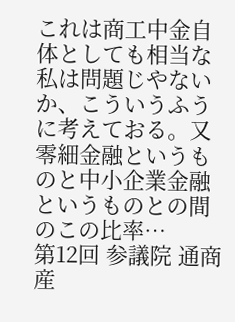これは商工中金自体としても相当な私は問題じやないか、こういうふうに考えておる。又零細金融というものと中小企業金融というものとの間のこの比率…
第12回 参議院 通商産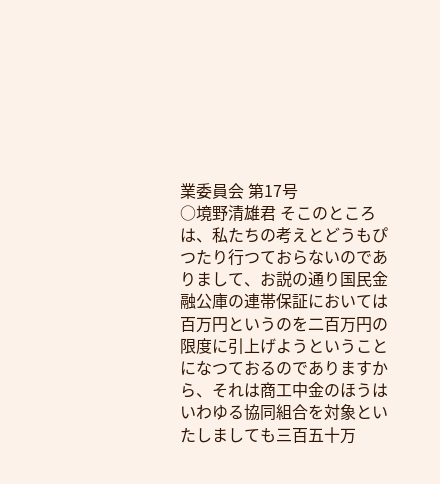業委員会 第17号
○境野清雄君 そこのところは、私たちの考えとどうもぴつたり行つておらないのでありまして、お説の通り国民金融公庫の連帯保証においては百万円というのを二百万円の限度に引上げようということになつておるのでありますから、それは商工中金のほうはいわゆる協同組合を対象といたしましても三百五十万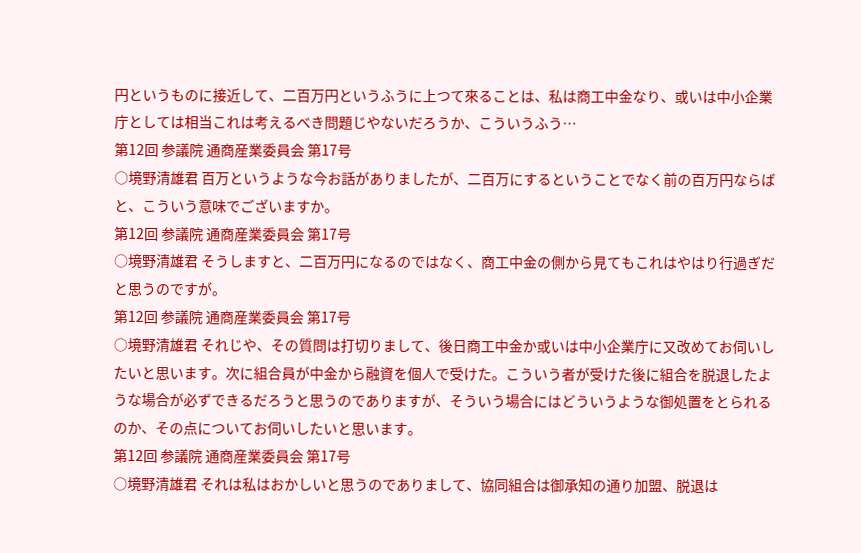円というものに接近して、二百万円というふうに上つて來ることは、私は商工中金なり、或いは中小企業庁としては相当これは考えるべき問題じやないだろうか、こういうふう…
第12回 参議院 通商産業委員会 第17号
○境野清雄君 百万というような今お話がありましたが、二百万にするということでなく前の百万円ならばと、こういう意味でございますか。
第12回 参議院 通商産業委員会 第17号
○境野清雄君 そうしますと、二百万円になるのではなく、商工中金の側から見てもこれはやはり行過ぎだと思うのですが。
第12回 参議院 通商産業委員会 第17号
○境野清雄君 それじや、その質問は打切りまして、後日商工中金か或いは中小企業庁に又改めてお伺いしたいと思います。次に組合員が中金から融資を個人で受けた。こういう者が受けた後に組合を脱退したような場合が必ずできるだろうと思うのでありますが、そういう場合にはどういうような御処置をとられるのか、その点についてお伺いしたいと思います。
第12回 参議院 通商産業委員会 第17号
○境野清雄君 それは私はおかしいと思うのでありまして、協同組合は御承知の通り加盟、脱退は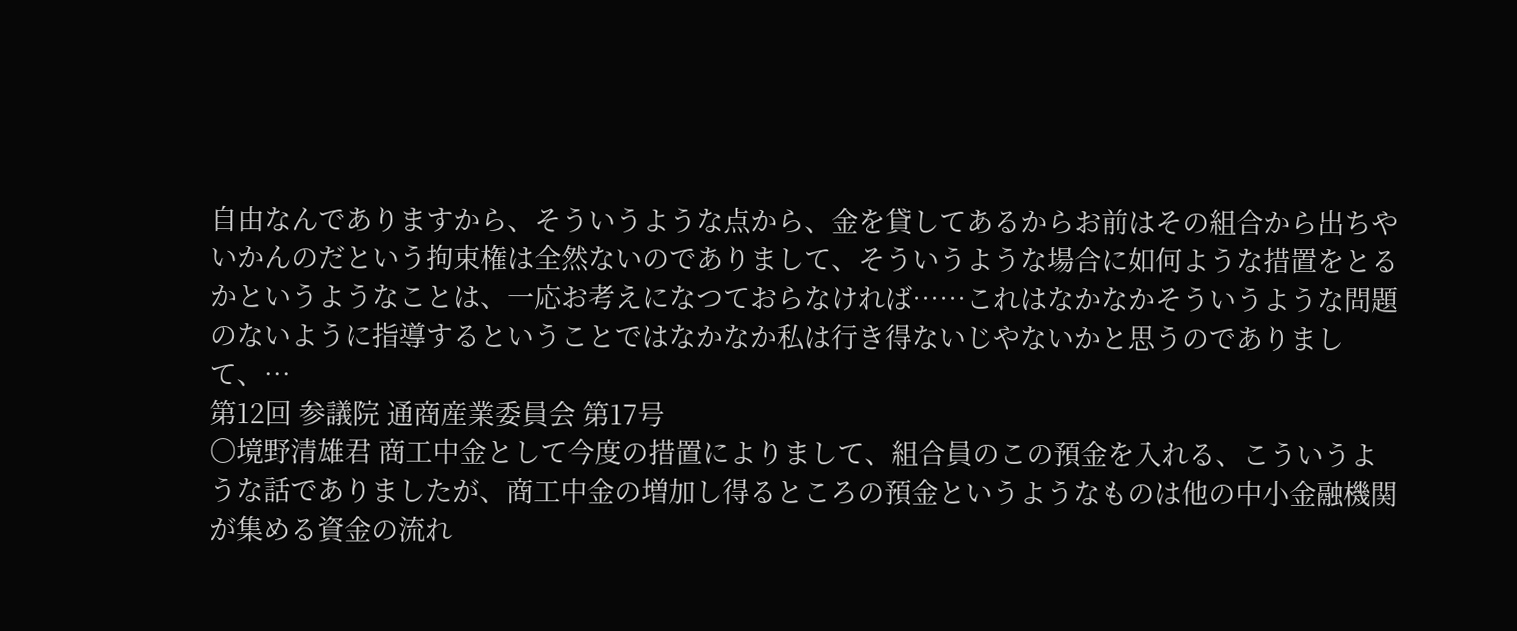自由なんでありますから、そういうような点から、金を貸してあるからお前はその組合から出ちやいかんのだという拘束権は全然ないのでありまして、そういうような場合に如何ような措置をとるかというようなことは、一応お考えになつておらなければ……これはなかなかそういうような問題のないように指導するということではなかなか私は行き得ないじやないかと思うのでありまして、…
第12回 参議院 通商産業委員会 第17号
○境野清雄君 商工中金として今度の措置によりまして、組合員のこの預金を入れる、こういうような話でありましたが、商工中金の増加し得るところの預金というようなものは他の中小金融機関が集める資金の流れ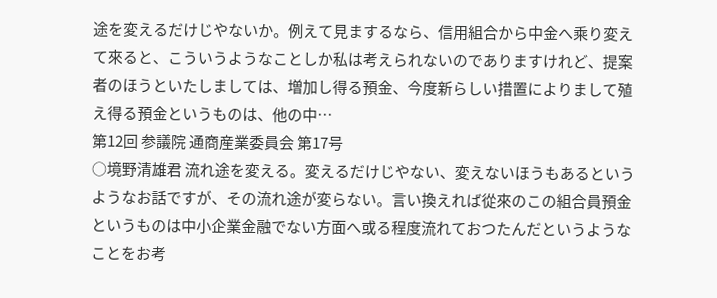途を変えるだけじやないか。例えて見まするなら、信用組合から中金へ乘り変えて來ると、こういうようなことしか私は考えられないのでありますけれど、提案者のほうといたしましては、増加し得る預金、今度新らしい措置によりまして殖え得る預金というものは、他の中…
第12回 参議院 通商産業委員会 第17号
○境野清雄君 流れ途を変える。変えるだけじやない、変えないほうもあるというようなお話ですが、その流れ途が変らない。言い換えれば從來のこの組合員預金というものは中小企業金融でない方面へ或る程度流れておつたんだというようなことをお考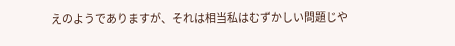えのようでありますが、それは相当私はむずかしい問題じや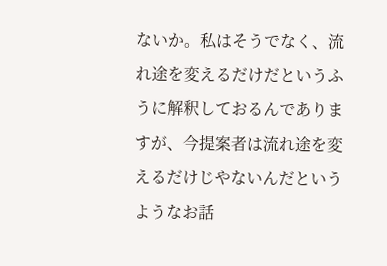ないか。私はそうでなく、流れ途を変えるだけだというふうに解釈しておるんでありますが、今提案者は流れ途を変えるだけじやないんだというようなお話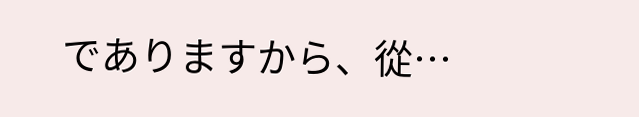でありますから、從…